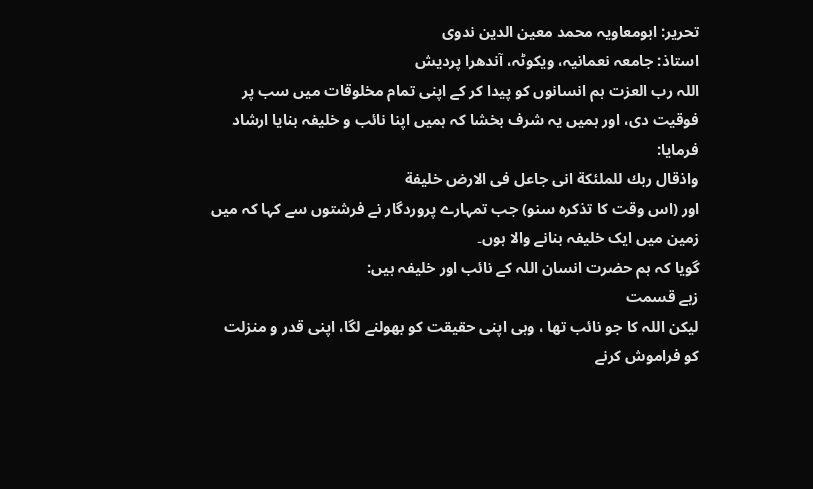تحریر: ابومعاویہ محمد معین الدین ندوی
استاذ: جامعہ نعمانیہ، ویکوٹہ، آندھرا پردیش
اللہ رب العزت ہم انسانوں کو پیدا کر کے اپنی تمام مخلوقات میں سب پر فوقیت دی، اور ہمیں یہ شرف بخشا کہ ہمیں اپنا نائب و خلیفہ بنایا ارشاد فرمایا:
واذقال ربك للملئكة انى جاعل فى الارض خليفة
اور (اس وقت کا تذکرہ سنو) جب تمہارے پروردگار نے فرشتوں سے کہا کہ میں زمین میں ایک خلیفہ بنانے والا ہوں۔
گویا کہ ہم حضرت انسان اللہ کے نائب اور خلیفہ ہیں:
زہے قسمت
لیکن اللہ کا جو نائب تھا ، وہی اپنی حقیقت کو بھولنے لگا، اپنی قدر و منزلت کو فراموش کرنے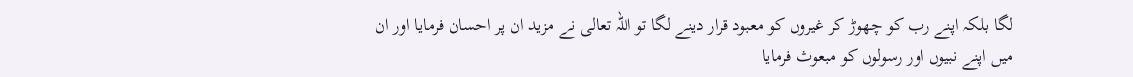لگا بلکہ اپنے رب کو چھوڑ کر غیروں کو معبود قرار دینے لگا تو اللہ تعالی نے مزید ان پر احسان فرمایا اور ان میں اپنے نبیوں اور رسولوں کو مبعوث فرمایا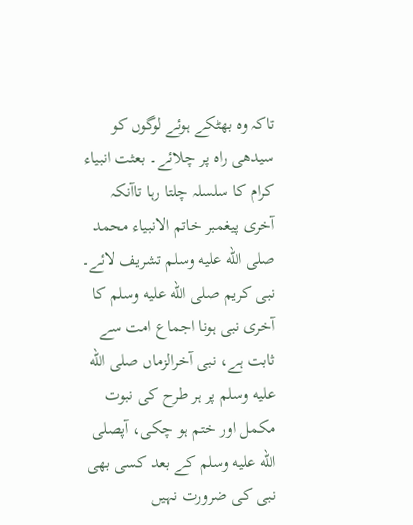تاکہ وہ بھٹکے ہوئے لوگوں کو سیدھی راہ پر چلائے۔ بعثت انبیاء کرام کا سلسلہ چلتا رہا تاآنکہ آخری پیغمبر خاتم الانبیاء محمد صلى الله عليه وسلم تشریف لائے۔
نبی کریم صلى الله عليه وسلم کا آخری نبی ہونا اجماع امت سے ثابت ہے، نبی آخرالزماں صلى الله عليه وسلم پر ہر طرح کی نبوت مکمل اور ختم ہو چکی، آپصلى الله عليه وسلم کے بعد کسی بھی نبی کی ضرورت نہیں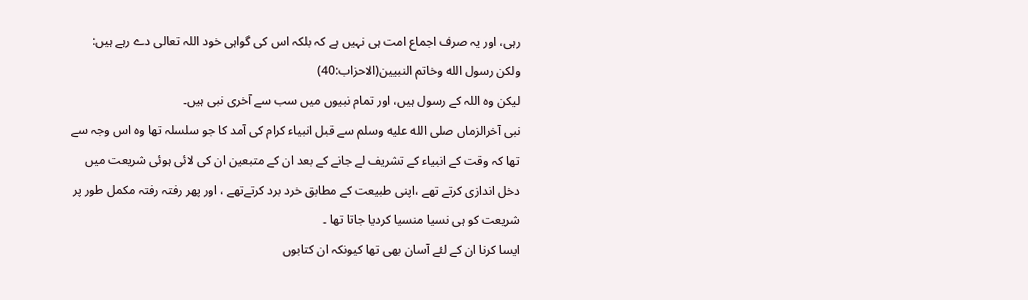رہی، اور یہ صرف اجماع امت ہی نہیں ہے کہ بلکہ اس کی گواہی خود اللہ تعالی دے رہے ہیں:
ولكن رسول الله وخاتم النبيين(الاحزاب:40)
لیکن وہ اللہ کے رسول ہیں، اور تمام نبیوں میں سب سے آخری نبی ہیں۔
نبی آخرالزماں صلى الله عليه وسلم سے قبل انبیاء کرام کی آمد کا جو سلسلہ تھا وہ اس وجہ سے تھا کہ وقت کے انبیاء کے تشریف لے جانے کے بعد ان کے متبعین ان کی لائی ہوئی شریعت میں دخل اندازی کرتے تھے ،اپنی طبیعت کے مطابق خرد برد کرتےتھے ، اور پھر رفتہ رفتہ مکمل طور پر شریعت کو ہی نسیا منسیا کردیا جاتا تھا ۔
ایسا کرنا ان کے لئے آسان بھی تھا کیونکہ ان کتابوں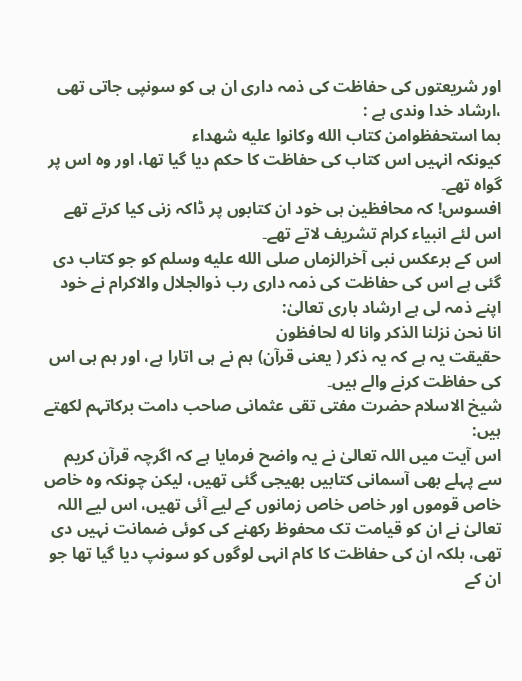اور شریعتوں کی حفاظت کی ذمہ داری ان ہی کو سونپی جاتی تھی ،ارشاد خدا وندی ہے :
بما استحفظوامن كتاب الله وكانوا عليه شهداء
کیونکہ انہیں اس کتاب کی حفاظت کا حکم دیا گیا تھا، اور وہ اس پر گواہ تھے۔
افسوس! کہ محافظین ہی خود ان کتابوں پر ڈاکہ زنی کیا کرتے تھے اس لئے انبیاء کرام تشریف لاتے تھے۔
اس کے برعکس نبی آخرالزماں صلى الله عليه وسلم کو جو کتاب دی گئی ہے اس کی حفاظت کی ذمہ داری رب ذوالجلال والاکرام نے خود اپنے ذمہ لی ہے ارشاد باری تعالیٰ:
انا نحن نزلنا الذكر وانا له لحافظون
حقیقت یہ ہے کہ یہ ذکر ( یعنی قرآن) ہم نے ہی اتارا ہے، اور ہم ہی اس کی حفاظت کرنے والے ہیں۔
شیخ الاسلام حضرت مفتی تقی عثمانی صاحب دامت برکاتہم لکھتے ہیں:
اس آیت میں اللہ تعالیٰ نے یہ واضح فرمایا ہے کہ اگرچہ قرآن کریم سے پہلے بھی آسمانی کتابیں بھیجی گئی تھیں، لیکن چونکہ وہ خاص خاص قوموں اور خاص خاص زمانوں کے لیے آئی تھیں، اس لیے اللہ تعالیٰ نے ان کو قیامت تک محفوظ رکھنے کی کوئی ضمانت نہیں دی تھی، بلکہ ان کی حفاظت کا کام انہی لوگوں کو سونپ دیا گیا تھا جو ان کے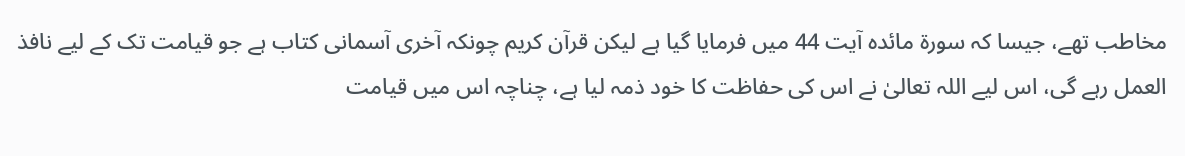مخاطب تھے، جیسا کہ سورة مائدہ آیت 44 میں فرمایا گیا ہے لیکن قرآن کریم چونکہ آخری آسمانی کتاب ہے جو قیامت تک کے لیے نافذ العمل رہے گی، اس لیے اللہ تعالیٰ نے اس کی حفاظت کا خود ذمہ لیا ہے، چناچہ اس میں قیامت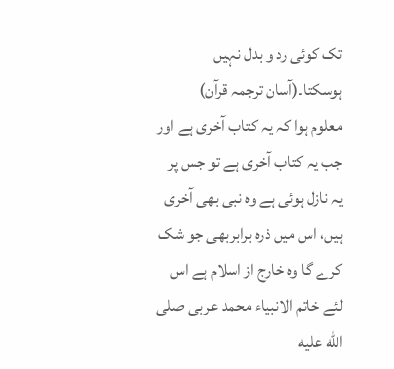تک کوئی رد و بدل نہیں ہوسکتا۔(آسان ترجمہ قرآن)
معلوم ہوا کہ یہ کتاب آخری ہے اور جب یہ کتاب آخری ہے تو جس پر یہ نازل ہوئی ہے وہ نبی بھی آخری ہیں، اس میں ذرہ برابربھی جو شک کرے گا وہ خارج از اسلام ہے اس لئے خاتم الانبیاء محمد عربی صلى الله عليه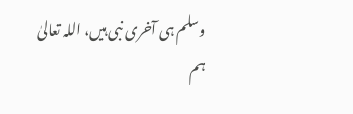وسلم ہی آخری نبی ہیں، اللہ تعالیٰ ہم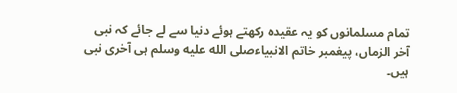تمام مسلمانوں کو یہ عقیدہ رکھتے ہوئے دنیا سے لے جائے کہ نبی آخر الزماں، پیغمبر خاتم الانبیاءصلى الله عليه وسلم ہی آخری نبی ہیں۔